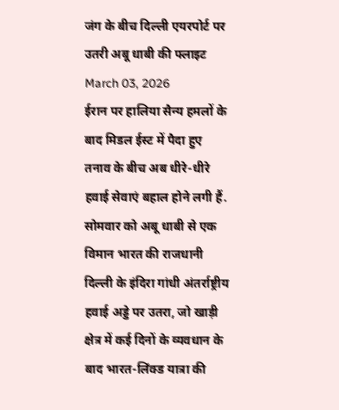जंग के बीच दिल्ली एयरपोर्ट पर उतरी अबू धाबी की फ्लाइट
March 03, 2026
ईरान पर हालिया सैन्य हमलों के बाद मिडल ईस्ट में पैदा हुए तनाव के बीच अब धीरे-धीरे हवाई सेवाएं बहाल होने लगी हैं. सोमवार को अबू धाबी से एक विमान भारत की राजधानी दिल्ली के इंदिरा गांधी अंतर्राष्ट्रीय हवाई अड्डे पर उतरा, जो खाड़ी क्षेत्र में कई दिनों के व्यवधान के बाद भारत-लिंक्ड यात्रा की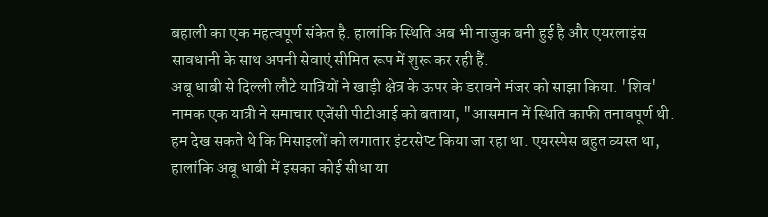बहाली का एक महत्वपूर्ण संकेत है. हालांकि स्थिति अब भी नाजुक बनी हुई है और एयरलाइंस सावधानी के साथ अपनी सेवाएं सीमित रूप में शुरू कर रही हैं.
अबू धाबी से दिल्ली लौटे यात्रियों ने खाड़ी क्षेत्र के ऊपर के डरावने मंजर को साझा किया. 'शिव' नामक एक यात्री ने समाचार एजेंसी पीटीआई को बताया, "आसमान में स्थिति काफी तनावपूर्ण थी. हम देख सकते थे कि मिसाइलों को लगातार इंटरसेप्ट किया जा रहा था. एयरस्पेस बहुत व्यस्त था, हालांकि अबू धाबी में इसका कोई सीधा या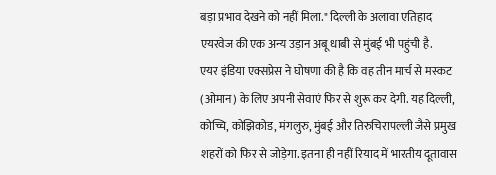बड़ा प्रभाव देखने को नहीं मिला." दिल्ली के अलावा एतिहाद एयरवेज की एक अन्य उड़ान अबू धाबी से मुंबई भी पहुंची है.
एयर इंडिया एक्सप्रेस ने घोषणा की है कि वह तीन मार्च से मस्कट (ओमान) के लिए अपनी सेवाएं फिर से शुरू कर देगी. यह दिल्ली, कोच्चि, कोझिकोड, मंगलुरु, मुंबई और तिरुचिरापल्ली जैसे प्रमुख शहरों को फिर से जोड़ेगा. इतना ही नहीं रियाद में भारतीय दूतावास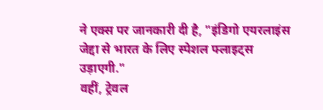ने एक्स पर जानकारी दी है, "इंडिगो एयरलाइंस जेद्दा से भारत के लिए स्पेशल फ्लाइट्स उड़ाएगी."
वहीं, ट्रेवल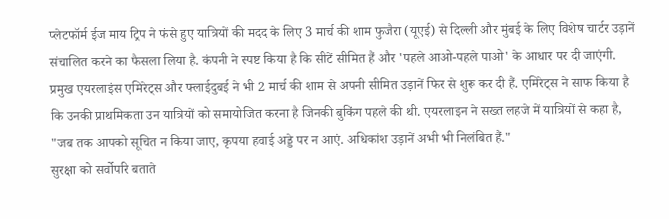प्लेटफॉर्म ईज माय ट्रिप ने फंसे हुए यात्रियों की मदद के लिए 3 मार्च की शाम फुजैरा (यूएई) से दिल्ली और मुंबई के लिए विशेष चार्टर उड़ानें संचालित करने का फैसला लिया है. कंपनी ने स्पष्ट किया है कि सीटें सीमित हैं और 'पहले आओ-पहले पाओ' के आधार पर दी जाएंगी.
प्रमुख एयरलाइंस एमिरेट्स और फ्लाईदुबई ने भी 2 मार्च की शाम से अपनी सीमित उड़ानें फिर से शुरू कर दी हैं. एमिरेट्स ने साफ किया है कि उनकी प्राथमिकता उन यात्रियों को समायोजित करना है जिनकी बुकिंग पहले की थी. एयरलाइन ने सख्त लहजे में यात्रियों से कहा है, "जब तक आपको सूचित न किया जाए, कृपया हवाई अड्डे पर न आएं. अधिकांश उड़ानें अभी भी निलंबित हैं."
सुरक्षा को सर्वोपरि बताते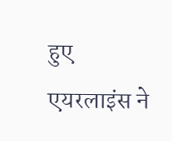हुए एयरलाइंस ने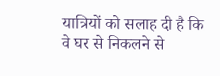यात्रियों को सलाह दी है कि वे घर से निकलने से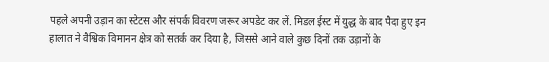पहले अपनी उड़ान का स्टेटस और संपर्क विवरण जरूर अपडेट कर लें. मिडल ईस्ट में युद्ध के बाद पैदा हुए इन हालात ने वैश्विक विमानन क्षेत्र को सतर्क कर दिया है, जिससे आने वाले कुछ दिनों तक उड़ानों के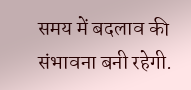समय में बदलाव की संभावना बनी रहेगी.